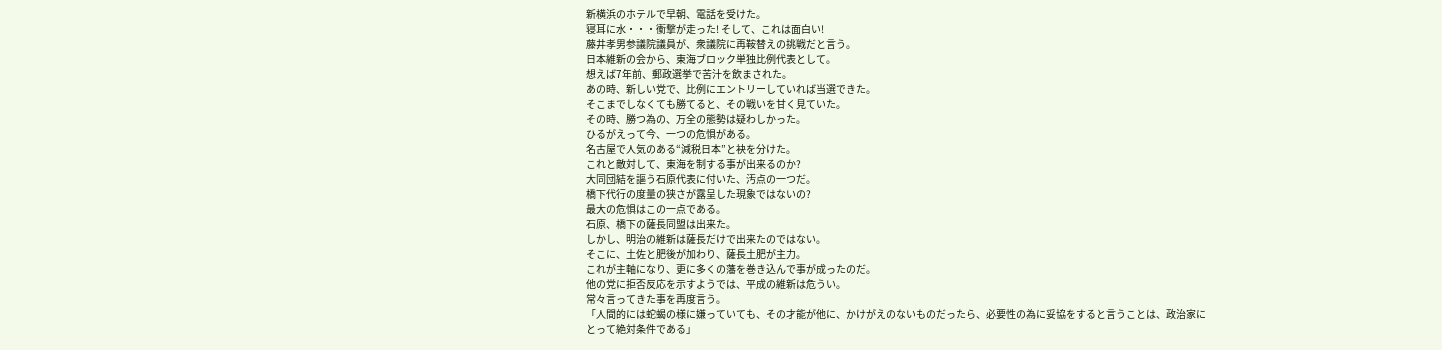新横浜のホテルで早朝、電話を受けた。
寝耳に水・・・衝撃が走った! そして、これは面白い!
藤井孝男参議院議員が、衆議院に再鞍替えの挑戦だと言う。
日本維新の会から、東海ブロック単独比例代表として。
想えば7年前、郵政選挙で苦汁を飲まされた。
あの時、新しい党で、比例にエントリーしていれば当選できた。
そこまでしなくても勝てると、その戦いを甘く見ていた。
その時、勝つ為の、万全の態勢は疑わしかった。
ひるがえって今、一つの危惧がある。
名古屋で人気のある“減税日本”と袂を分けた。
これと敵対して、東海を制する事が出来るのか?
大同団結を謳う石原代表に付いた、汚点の一つだ。
橋下代行の度量の狭さが露呈した現象ではないの?
最大の危惧はこの一点である。
石原、橋下の薩長同盟は出来た。
しかし、明治の維新は薩長だけで出来たのではない。
そこに、土佐と肥後が加わり、薩長土肥が主力。
これが主軸になり、更に多くの藩を巻き込んで事が成ったのだ。
他の党に拒否反応を示すようでは、平成の維新は危うい。
常々言ってきた事を再度言う。
「人間的には蛇蝎の様に嫌っていても、その才能が他に、かけがえのないものだったら、必要性の為に妥協をすると言うことは、政治家にとって絶対条件である」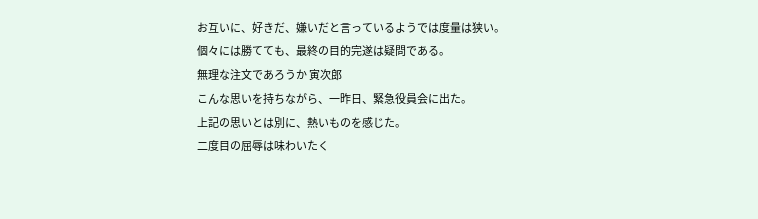お互いに、好きだ、嫌いだと言っているようでは度量は狭い。
個々には勝てても、最終の目的完遂は疑問である。
無理な注文であろうか 寅次郎
こんな思いを持ちながら、一昨日、緊急役員会に出た。
上記の思いとは別に、熱いものを感じた。
二度目の屈辱は味わいたく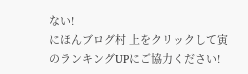ない!
にほんブログ村 上をクリックして寅のランキングUPにご協力ください!